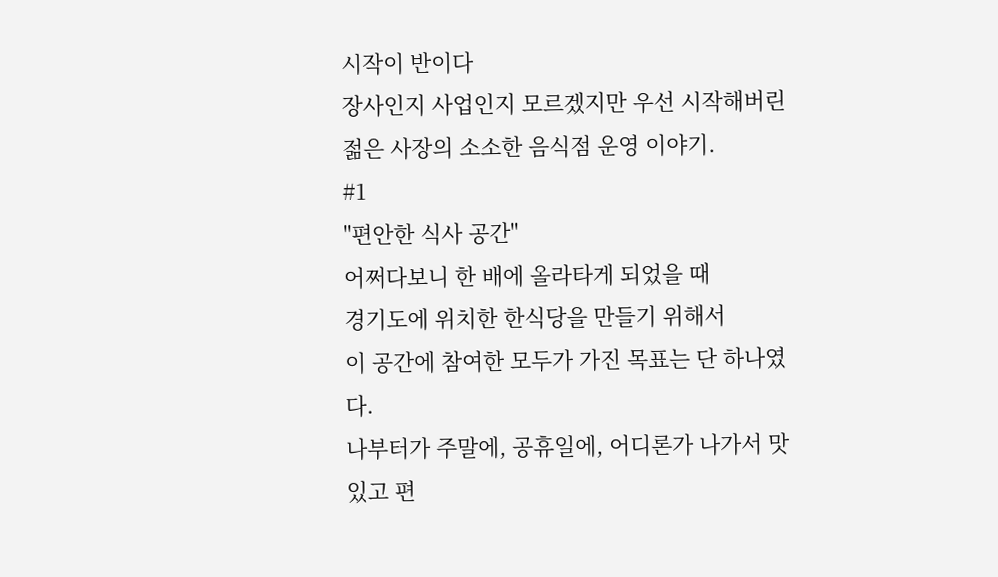시작이 반이다
장사인지 사업인지 모르겠지만 우선 시작해버린 젊은 사장의 소소한 음식점 운영 이야기.
#1
"편안한 식사 공간"
어쩌다보니 한 배에 올라타게 되었을 때
경기도에 위치한 한식당을 만들기 위해서
이 공간에 참여한 모두가 가진 목표는 단 하나였다.
나부터가 주말에, 공휴일에, 어디론가 나가서 맛있고 편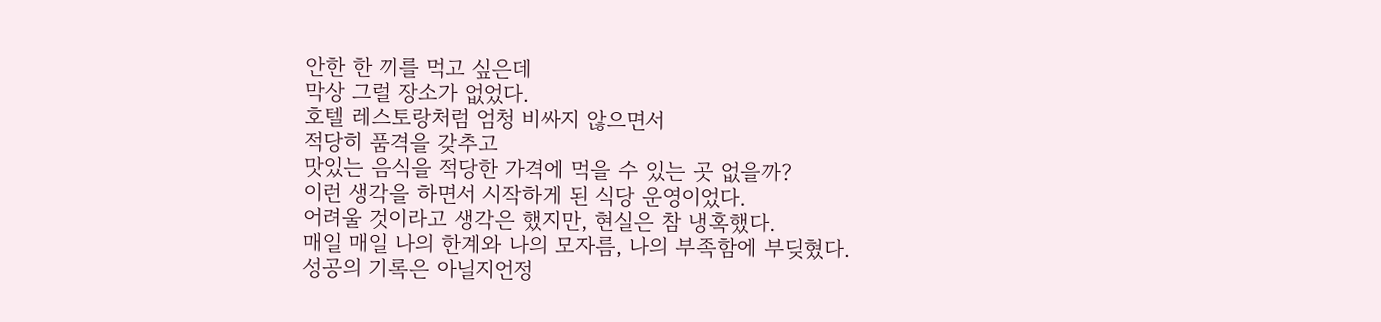안한 한 끼를 먹고 싶은데
막상 그럴 장소가 없었다.
호텔 레스토랑처럼 엄청 비싸지 않으면서
적당히 품격을 갖추고
맛있는 음식을 적당한 가격에 먹을 수 있는 곳 없을까?
이런 생각을 하면서 시작하게 된 식당 운영이었다.
어려울 것이라고 생각은 했지만, 현실은 참 냉혹했다.
매일 매일 나의 한계와 나의 모자름, 나의 부족함에 부딪혔다.
성공의 기록은 아닐지언정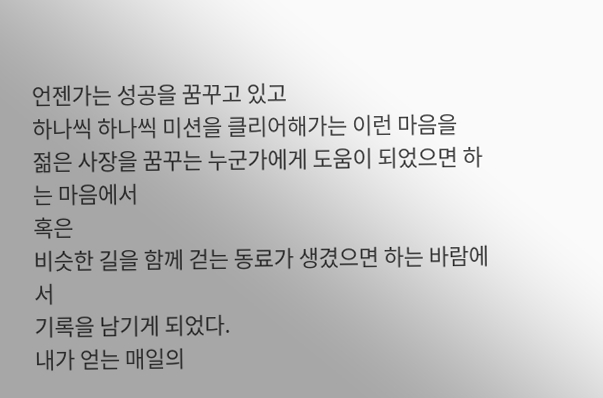언젠가는 성공을 꿈꾸고 있고
하나씩 하나씩 미션을 클리어해가는 이런 마음을
젊은 사장을 꿈꾸는 누군가에게 도움이 되었으면 하는 마음에서
혹은
비슷한 길을 함께 걷는 동료가 생겼으면 하는 바람에서
기록을 남기게 되었다.
내가 얻는 매일의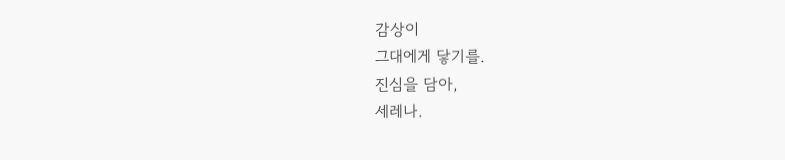감상이
그대에게 닿기를.
진심을 담아,
세레나.